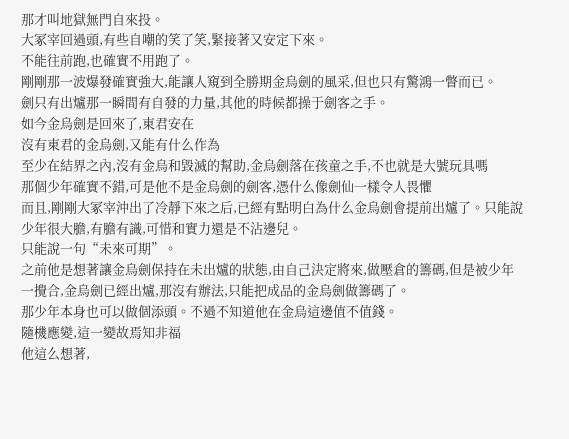那才叫地獄無門自來投。
大冢宰回過頭,有些自嘲的笑了笑,緊接著又安定下來。
不能往前跑,也確實不用跑了。
剛剛那一波爆發確實強大,能讓人窺到全勝期金烏劍的風采,但也只有驚鴻一瞥而已。
劍只有出爐那一瞬間有自發的力量,其他的時候都操于劍客之手。
如今金烏劍是回來了,東君安在
沒有東君的金烏劍,又能有什么作為
至少在結界之內,沒有金烏和毀滅的幫助,金烏劍落在孩童之手,不也就是大號玩具嗎
那個少年確實不錯,可是他不是金烏劍的劍客,憑什么像劍仙一樣令人畏懼
而且,剛剛大冢宰沖出了冷靜下來之后,已經有點明白為什么金烏劍會提前出爐了。只能說少年很大膽,有膽有識,可惜和實力還是不沾邊兒。
只能說一句“未來可期”。
之前他是想著讓金烏劍保持在未出爐的狀態,由自己決定將來,做壓倉的籌碼,但是被少年一攪合,金烏劍已經出爐,那沒有辦法,只能把成品的金烏劍做籌碼了。
那少年本身也可以做個添頭。不過不知道他在金烏這邊值不值錢。
隨機應變,這一變故焉知非福
他這么想著,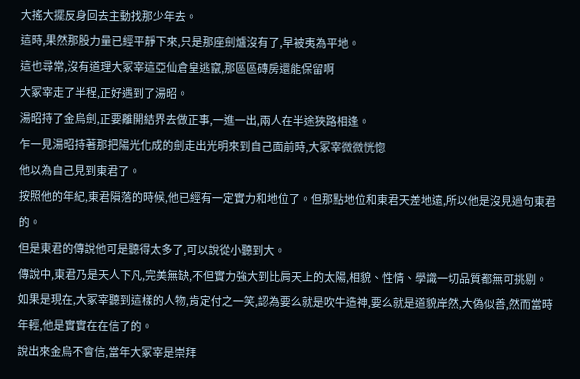大搖大擺反身回去主動找那少年去。
這時,果然那股力量已經平靜下來,只是那座劍爐沒有了,早被夷為平地。
這也尋常,沒有道理大冢宰這亞仙倉皇逃竄,那區區磚房還能保留啊
大冢宰走了半程,正好遇到了湯昭。
湯昭持了金烏劍,正要離開結界去做正事,一進一出,兩人在半途狹路相逢。
乍一見湯昭持著那把陽光化成的劍走出光明來到自己面前時,大冢宰微微恍惚
他以為自己見到東君了。
按照他的年紀,東君隕落的時候,他已經有一定實力和地位了。但那點地位和東君天差地遠,所以他是沒見過句東君的。
但是東君的傳說他可是聽得太多了,可以說從小聽到大。
傳說中,東君乃是天人下凡,完美無缺,不但實力強大到比肩天上的太陽,相貌、性情、學識一切品質都無可挑剔。
如果是現在,大冢宰聽到這樣的人物,肯定付之一笑,認為要么就是吹牛造神,要么就是道貌岸然,大偽似善,然而當時年輕,他是實實在在信了的。
說出來金烏不會信,當年大冢宰是崇拜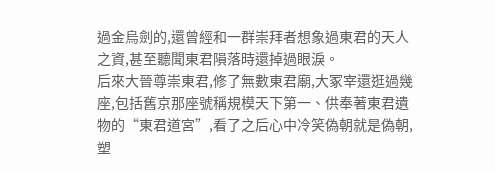過金烏劍的,還曾經和一群崇拜者想象過東君的天人之資,甚至聽聞東君隕落時還掉過眼淚。
后來大晉尊崇東君,修了無數東君廟,大冢宰還逛過幾座,包括舊京那座號稱規模天下第一、供奉著東君遺物的“東君道宮”,看了之后心中冷笑偽朝就是偽朝,塑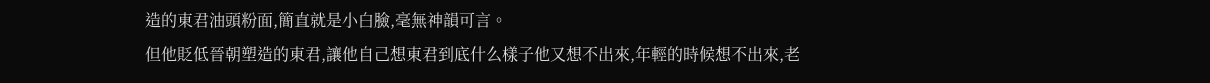造的東君油頭粉面,簡直就是小白臉,毫無神韻可言。
但他貶低晉朝塑造的東君,讓他自己想東君到底什么樣子他又想不出來,年輕的時候想不出來,老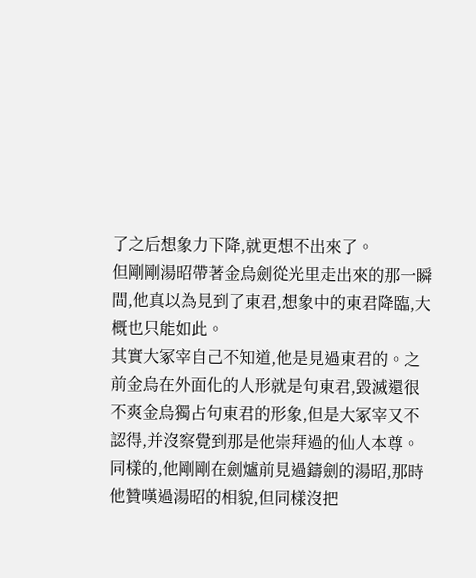了之后想象力下降,就更想不出來了。
但剛剛湯昭帶著金烏劍從光里走出來的那一瞬間,他真以為見到了東君,想象中的東君降臨,大概也只能如此。
其實大冢宰自己不知道,他是見過東君的。之前金烏在外面化的人形就是句東君,毀滅還很不爽金烏獨占句東君的形象,但是大冢宰又不認得,并沒察覺到那是他崇拜過的仙人本尊。
同樣的,他剛剛在劍爐前見過鑄劍的湯昭,那時他贊嘆過湯昭的相貌,但同樣沒把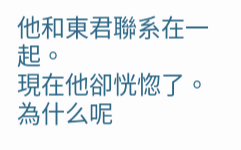他和東君聯系在一起。
現在他卻恍惚了。
為什么呢